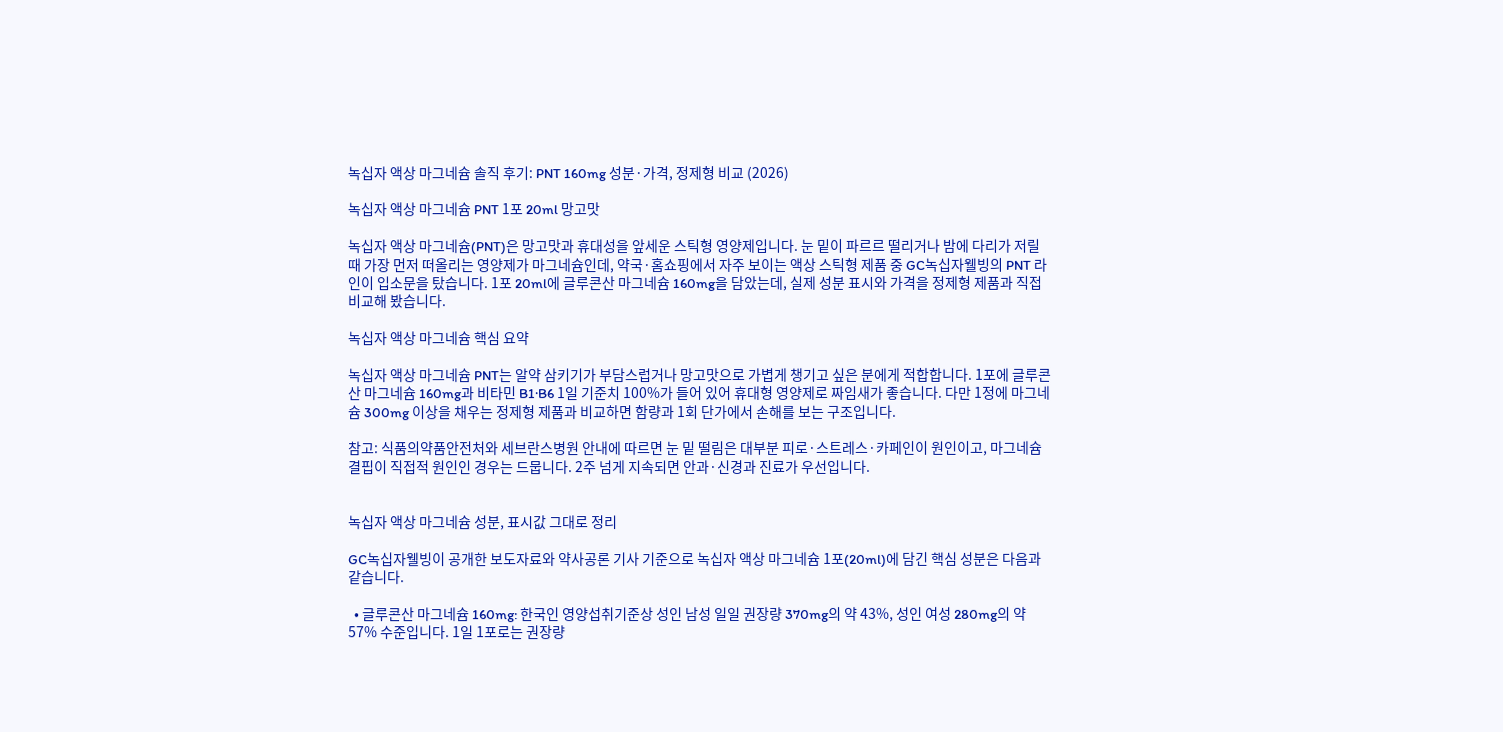녹십자 액상 마그네슘 솔직 후기: PNT 160mg 성분·가격, 정제형 비교 (2026)

녹십자 액상 마그네슘 PNT 1포 20ml 망고맛

녹십자 액상 마그네슘(PNT)은 망고맛과 휴대성을 앞세운 스틱형 영양제입니다. 눈 밑이 파르르 떨리거나 밤에 다리가 저릴 때 가장 먼저 떠올리는 영양제가 마그네슘인데, 약국·홈쇼핑에서 자주 보이는 액상 스틱형 제품 중 GC녹십자웰빙의 PNT 라인이 입소문을 탔습니다. 1포 20ml에 글루콘산 마그네슘 160mg을 담았는데, 실제 성분 표시와 가격을 정제형 제품과 직접 비교해 봤습니다.

녹십자 액상 마그네슘 핵심 요약

녹십자 액상 마그네슘 PNT는 알약 삼키기가 부담스럽거나 망고맛으로 가볍게 챙기고 싶은 분에게 적합합니다. 1포에 글루콘산 마그네슘 160mg과 비타민 B1·B6 1일 기준치 100%가 들어 있어 휴대형 영양제로 짜임새가 좋습니다. 다만 1정에 마그네슘 300mg 이상을 채우는 정제형 제품과 비교하면 함량과 1회 단가에서 손해를 보는 구조입니다.

참고: 식품의약품안전처와 세브란스병원 안내에 따르면 눈 밑 떨림은 대부분 피로·스트레스·카페인이 원인이고, 마그네슘 결핍이 직접적 원인인 경우는 드뭅니다. 2주 넘게 지속되면 안과·신경과 진료가 우선입니다.


녹십자 액상 마그네슘 성분, 표시값 그대로 정리

GC녹십자웰빙이 공개한 보도자료와 약사공론 기사 기준으로 녹십자 액상 마그네슘 1포(20ml)에 담긴 핵심 성분은 다음과 같습니다.

  • 글루콘산 마그네슘 160mg: 한국인 영양섭취기준상 성인 남성 일일 권장량 370mg의 약 43%, 성인 여성 280mg의 약 57% 수준입니다. 1일 1포로는 권장량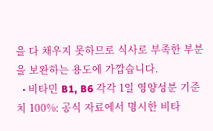을 다 채우지 못하므로 식사로 부족한 부분을 보완하는 용도에 가깝습니다.
  • 비타민 B1, B6 각각 1일 영양성분 기준치 100%: 공식 자료에서 명시한 비타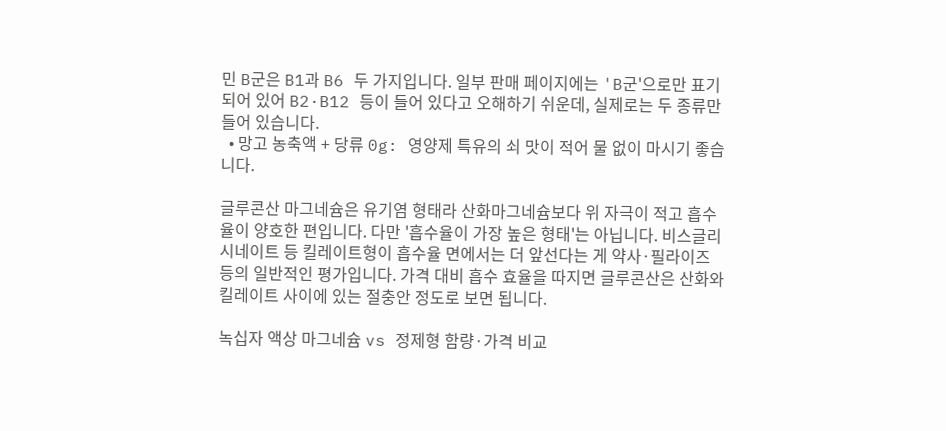민 B군은 B1과 B6 두 가지입니다. 일부 판매 페이지에는 'B군'으로만 표기되어 있어 B2·B12 등이 들어 있다고 오해하기 쉬운데, 실제로는 두 종류만 들어 있습니다.
  • 망고 농축액 + 당류 0g: 영양제 특유의 쇠 맛이 적어 물 없이 마시기 좋습니다.

글루콘산 마그네슘은 유기염 형태라 산화마그네슘보다 위 자극이 적고 흡수율이 양호한 편입니다. 다만 '흡수율이 가장 높은 형태'는 아닙니다. 비스글리시네이트 등 킬레이트형이 흡수율 면에서는 더 앞선다는 게 약사·필라이즈 등의 일반적인 평가입니다. 가격 대비 흡수 효율을 따지면 글루콘산은 산화와 킬레이트 사이에 있는 절충안 정도로 보면 됩니다.

녹십자 액상 마그네슘 vs 정제형 함량·가격 비교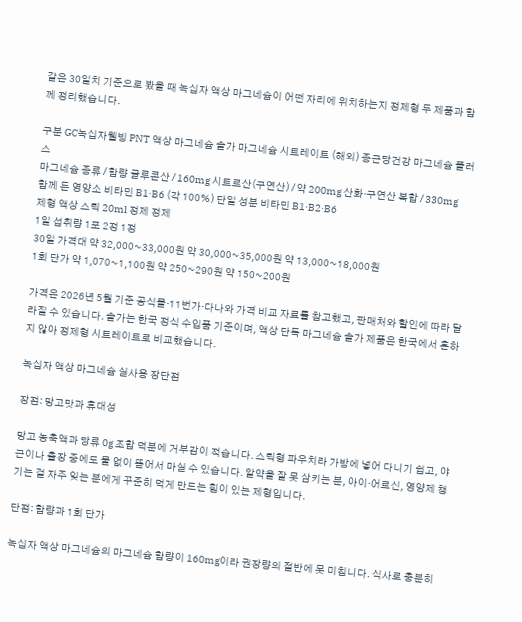같은 30일치 기준으로 봤을 때 녹십자 액상 마그네슘이 어떤 자리에 위치하는지 정제형 두 제품과 함께 정리했습니다.

구분 GC녹십자웰빙 PNT 액상 마그네슘 솔가 마그네슘 시트레이트 (해외) 종근당건강 마그네슘 플러스
마그네슘 종류 / 함량 글루콘산 / 160mg 시트르산(구연산) / 약 200mg 산화·구연산 복합 / 330mg
함께 든 영양소 비타민 B1·B6 (각 100%) 단일 성분 비타민 B1·B2·B6
제형 액상 스틱 20ml 정제 정제
1일 섭취량 1포 2정 1정
30일 가격대 약 32,000~33,000원 약 30,000~35,000원 약 13,000~18,000원
1회 단가 약 1,070~1,100원 약 250~290원 약 150~200원

가격은 2026년 5월 기준 공식몰·11번가·다나와 가격 비교 자료를 참고했고, 판매처와 할인에 따라 달라질 수 있습니다. 솔가는 한국 정식 수입품 기준이며, 액상 단독 마그네슘 솔가 제품은 한국에서 흔하지 않아 정제형 시트레이트로 비교했습니다.

녹십자 액상 마그네슘 실사용 장단점

장점: 망고맛과 휴대성

망고 농축액과 당류 0g 조합 덕분에 거부감이 적습니다. 스틱형 파우치라 가방에 넣어 다니기 쉽고, 야근이나 출장 중에도 물 없이 뜯어서 마실 수 있습니다. 알약을 잘 못 삼키는 분, 아이·어르신, 영양제 챙기는 걸 자주 잊는 분에게 꾸준히 먹게 만드는 힘이 있는 제형입니다.

단점: 함량과 1회 단가

녹십자 액상 마그네슘의 마그네슘 함량이 160mg이라 권장량의 절반에 못 미칩니다. 식사로 충분히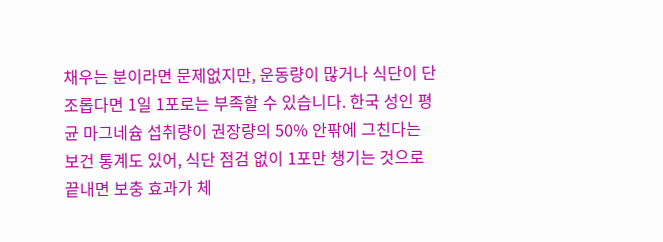채우는 분이라면 문제없지만, 운동량이 많거나 식단이 단조롭다면 1일 1포로는 부족할 수 있습니다. 한국 성인 평균 마그네슘 섭취량이 권장량의 50% 안팎에 그친다는 보건 통계도 있어, 식단 점검 없이 1포만 챙기는 것으로 끝내면 보충 효과가 체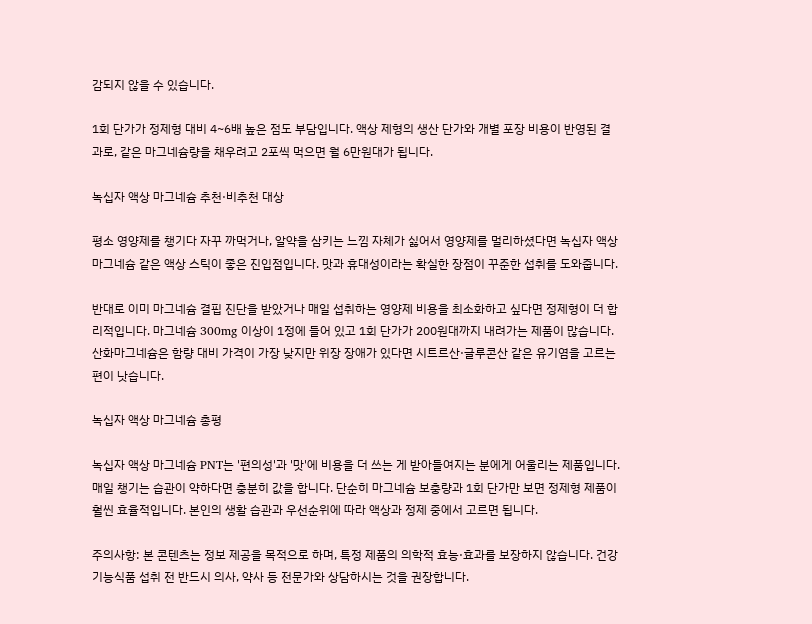감되지 않을 수 있습니다.

1회 단가가 정제형 대비 4~6배 높은 점도 부담입니다. 액상 제형의 생산 단가와 개별 포장 비용이 반영된 결과로, 같은 마그네슘량을 채우려고 2포씩 먹으면 월 6만원대가 됩니다.

녹십자 액상 마그네슘 추천·비추천 대상

평소 영양제를 챙기다 자꾸 까먹거나, 알약을 삼키는 느낌 자체가 싫어서 영양제를 멀리하셨다면 녹십자 액상 마그네슘 같은 액상 스틱이 좋은 진입점입니다. 맛과 휴대성이라는 확실한 장점이 꾸준한 섭취를 도와줍니다.

반대로 이미 마그네슘 결핍 진단을 받았거나 매일 섭취하는 영양제 비용을 최소화하고 싶다면 정제형이 더 합리적입니다. 마그네슘 300mg 이상이 1정에 들어 있고 1회 단가가 200원대까지 내려가는 제품이 많습니다. 산화마그네슘은 함량 대비 가격이 가장 낮지만 위장 장애가 있다면 시트르산·글루콘산 같은 유기염을 고르는 편이 낫습니다.

녹십자 액상 마그네슘 총평

녹십자 액상 마그네슘 PNT는 '편의성'과 '맛'에 비용을 더 쓰는 게 받아들여지는 분에게 어울리는 제품입니다. 매일 챙기는 습관이 약하다면 충분히 값을 합니다. 단순히 마그네슘 보충량과 1회 단가만 보면 정제형 제품이 훨씬 효율적입니다. 본인의 생활 습관과 우선순위에 따라 액상과 정제 중에서 고르면 됩니다.

주의사항: 본 콘텐츠는 정보 제공을 목적으로 하며, 특정 제품의 의학적 효능·효과를 보장하지 않습니다. 건강기능식품 섭취 전 반드시 의사, 약사 등 전문가와 상담하시는 것을 권장합니다.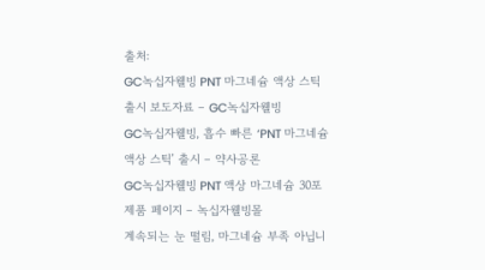출처:
GC녹십자웰빙 PNT 마그네슘 액상 스틱 출시 보도자료 – GC녹십자웰빙
GC녹십자웰빙, 흡수 빠른 ‘PNT 마그네슘 액상 스틱’ 출시 – 약사공론
GC녹십자웰빙 PNT 액상 마그네슘 30포 제품 페이지 – 녹십자웰빙몰
계속되는 눈 떨림, 마그네슘 부족 아닙니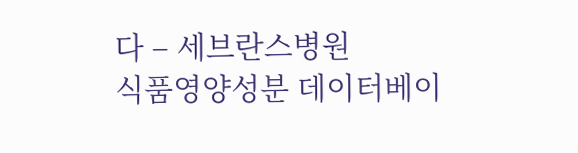다 – 세브란스병원
식품영양성분 데이터베이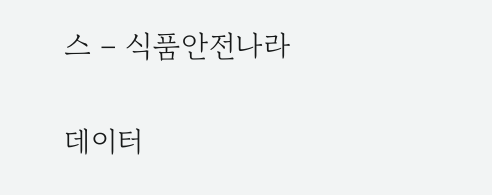스 – 식품안전나라

데이터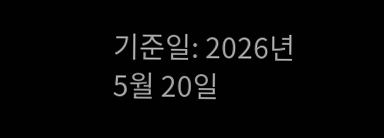기준일: 2026년 5월 20일